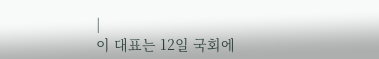|
이 대표는 12일 국회에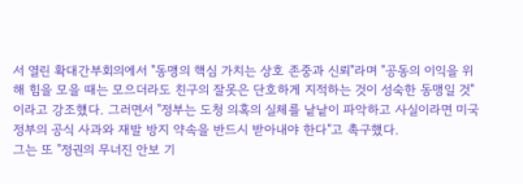서 열린 확대간부회의에서 "동맹의 핵심 가치는 상호 존중과 신뢰"라며 "공동의 이익을 위해 힘을 모을 때는 모으더라도 친구의 잘못은 단호하게 지적하는 것이 성숙한 동맹일 것"이라고 강조했다. 그러면서 "정부는 도청 의혹의 실체를 낱낱이 파악하고 사실이라면 미국 정부의 공식 사과와 재발 방지 약속을 반드시 받아내야 한다"고 촉구했다.
그는 또 "정권의 무너진 안보 기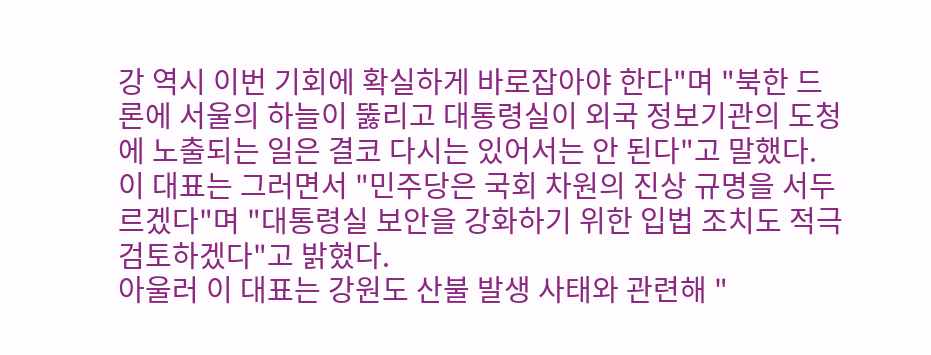강 역시 이번 기회에 확실하게 바로잡아야 한다"며 "북한 드론에 서울의 하늘이 뚫리고 대통령실이 외국 정보기관의 도청에 노출되는 일은 결코 다시는 있어서는 안 된다"고 말했다.
이 대표는 그러면서 "민주당은 국회 차원의 진상 규명을 서두르겠다"며 "대통령실 보안을 강화하기 위한 입법 조치도 적극 검토하겠다"고 밝혔다.
아울러 이 대표는 강원도 산불 발생 사태와 관련해 "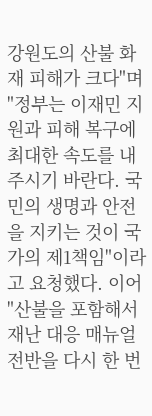강원도의 산불 화재 피해가 크다"며 "정부는 이재민 지원과 피해 복구에 최대한 속도를 내 주시기 바란다. 국민의 생명과 안전을 지키는 것이 국가의 제1책임"이라고 요청했다. 이어 "산불을 포함해서 재난 대응 매뉴얼 전반을 다시 한 번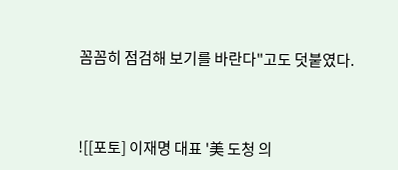꼼꼼히 점검해 보기를 바란다"고도 덧붙였다.




![[포토] 이재명 대표 '美 도청 의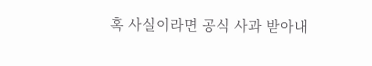혹 사실이라면 공식 사과 받아내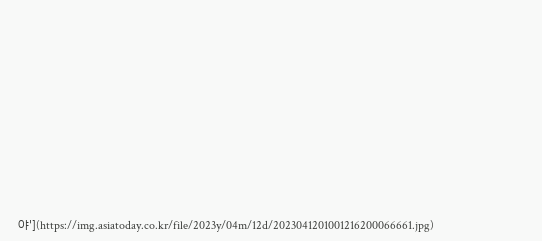야'](https://img.asiatoday.co.kr/file/2023y/04m/12d/2023041201001216200066661.jpg)